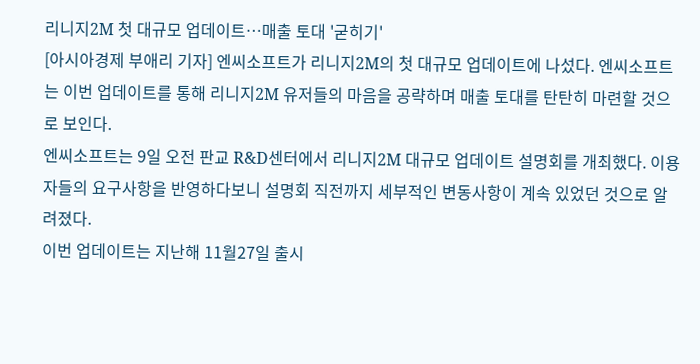리니지2M 첫 대규모 업데이트…매출 토대 '굳히기'
[아시아경제 부애리 기자] 엔씨소프트가 리니지2M의 첫 대규모 업데이트에 나섰다. 엔씨소프트는 이번 업데이트를 통해 리니지2M 유저들의 마음을 공략하며 매출 토대를 탄탄히 마련할 것으로 보인다.
엔씨소프트는 9일 오전 판교 R&D센터에서 리니지2M 대규모 업데이트 설명회를 개최했다. 이용자들의 요구사항을 반영하다보니 설명회 직전까지 세부적인 변동사항이 계속 있었던 것으로 알려졌다.
이번 업데이트는 지난해 11월27일 출시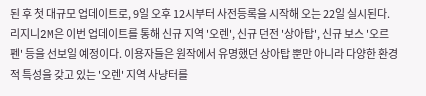된 후 첫 대규모 업데이트로, 9일 오후 12시부터 사전등록을 시작해 오는 22일 실시된다.
리지니2M은 이번 업데이트를 통해 신규 지역 '오렌', 신규 던전 '상아탑', 신규 보스 '오르펜' 등을 선보일 예정이다. 이용자들은 원작에서 유명했던 상아탑 뿐만 아니라 다양한 환경적 특성을 갖고 있는 '오렌' 지역 사냥터를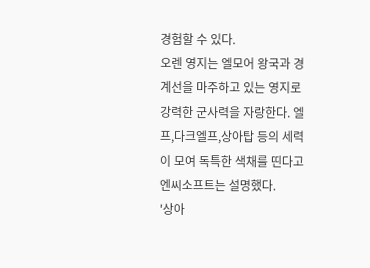경험할 수 있다.
오렌 영지는 엘모어 왕국과 경계선을 마주하고 있는 영지로 강력한 군사력을 자랑한다. 엘프,다크엘프,상아탑 등의 세력이 모여 독특한 색채를 띤다고 엔씨소프트는 설명했다.
'상아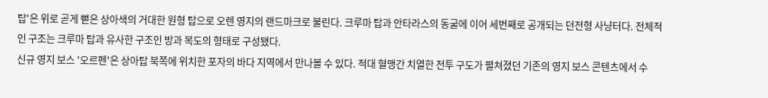탑'은 위로 곧게 뻗은 상아색의 거대한 원형 탑으로 오렌 영지의 랜드마크로 불린다. 크루마 탑과 안타라스의 동굴에 이어 세번째로 공개되는 던전형 사냥터다. 전체적인 구조는 크루마 탑과 유사한 구조인 방과 복도의 형태로 구성됐다.
신규 영지 보스 '오르펜'은 상아탑 북쪽에 위치한 포자의 바다 지역에서 만나볼 수 있다. 적대 혈맹간 치열한 전투 구도가 펼쳐졌던 기존의 영지 보스 콘텐츠에서 수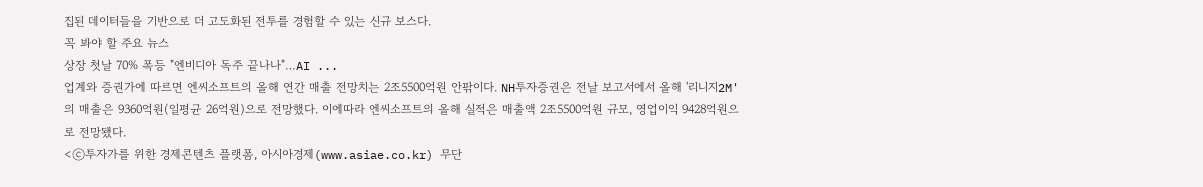집된 데이터들을 기반으로 더 고도화된 전투를 경험할 수 있는 신규 보스다.
꼭 봐야 할 주요 뉴스
상장 첫날 70% 폭등 "엔비디아 독주 끝나나"…AI ...
업계와 증권가에 따르면 엔씨소프트의 올해 연간 매출 전망치는 2조5500억원 안팎이다. NH투자증권은 전날 보고서에서 올해 '리니지2M'의 매출은 9360억원(일평균 26억원)으로 전망했다. 이에따라 엔씨소프트의 올해 실적은 매출액 2조5500억원 규모, 영업이익 9428억원으로 전망됐다.
<ⓒ투자가를 위한 경제콘텐츠 플랫폼, 아시아경제(www.asiae.co.kr) 무단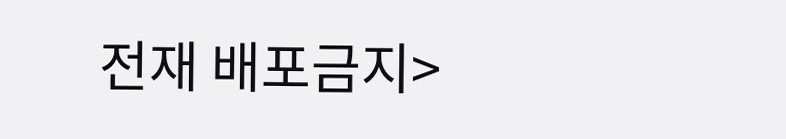전재 배포금지>